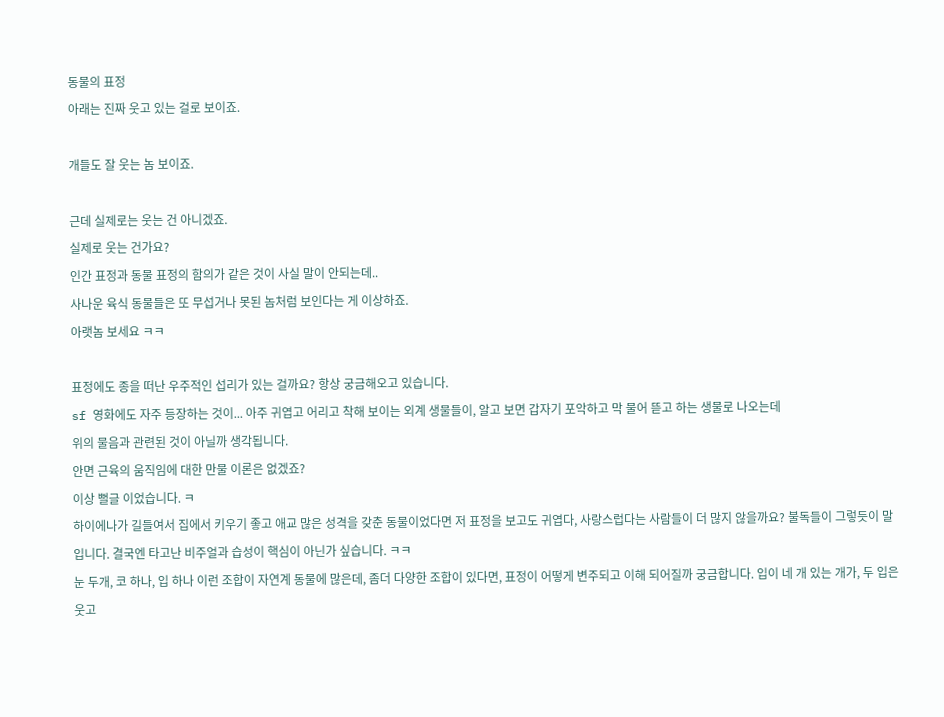동물의 표정
아래는 진짜 웃고 있는 걸로 보이죠.

개들도 잘 웃는 놈 보이죠.

근데 실제로는 웃는 건 아니겠죠.
실제로 웃는 건가요?
인간 표정과 동물 표정의 함의가 같은 것이 사실 말이 안되는데..
사나운 육식 동물들은 또 무섭거나 못된 놈처럼 보인다는 게 이상하죠.
아랫놈 보세요 ㅋㅋ

표정에도 종을 떠난 우주적인 섭리가 있는 걸까요? 항상 궁금해오고 있습니다.
sf 영화에도 자주 등장하는 것이... 아주 귀엽고 어리고 착해 보이는 외계 생물들이, 알고 보면 갑자기 포악하고 막 물어 뜯고 하는 생물로 나오는데
위의 물음과 관련된 것이 아닐까 생각됩니다.
안면 근육의 움직임에 대한 만물 이론은 없겠죠?
이상 뻘글 이었습니다. ㅋ
하이에나가 길들여서 집에서 키우기 좋고 애교 많은 성격을 갖춘 동물이었다면 저 표정을 보고도 귀엽다, 사랑스럽다는 사람들이 더 많지 않을까요? 불독들이 그렇듯이 말입니다. 결국엔 타고난 비주얼과 습성이 핵심이 아닌가 싶습니다. ㅋㅋ
눈 두개, 코 하나, 입 하나 이런 조합이 자연계 동물에 많은데, 좀더 다양한 조합이 있다면, 표정이 어떻게 변주되고 이해 되어질까 궁금합니다. 입이 네 개 있는 개가, 두 입은 웃고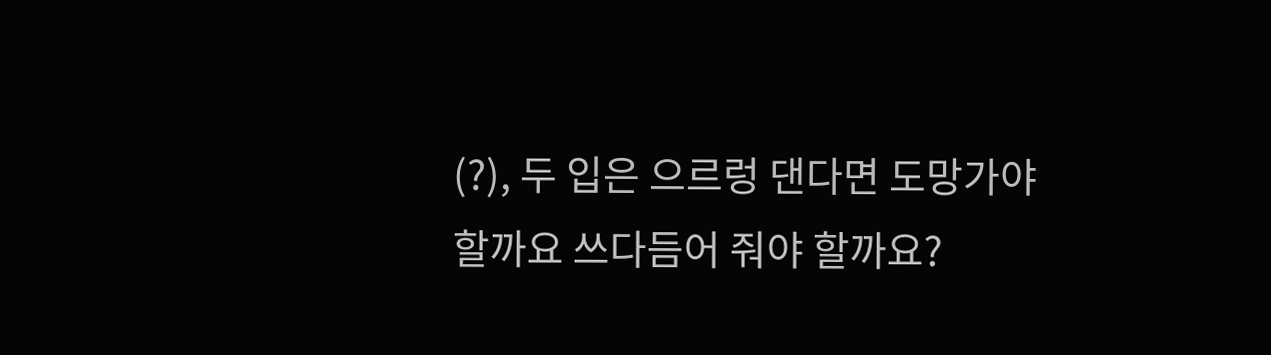(?), 두 입은 으르렁 댄다면 도망가야 할까요 쓰다듬어 줘야 할까요?